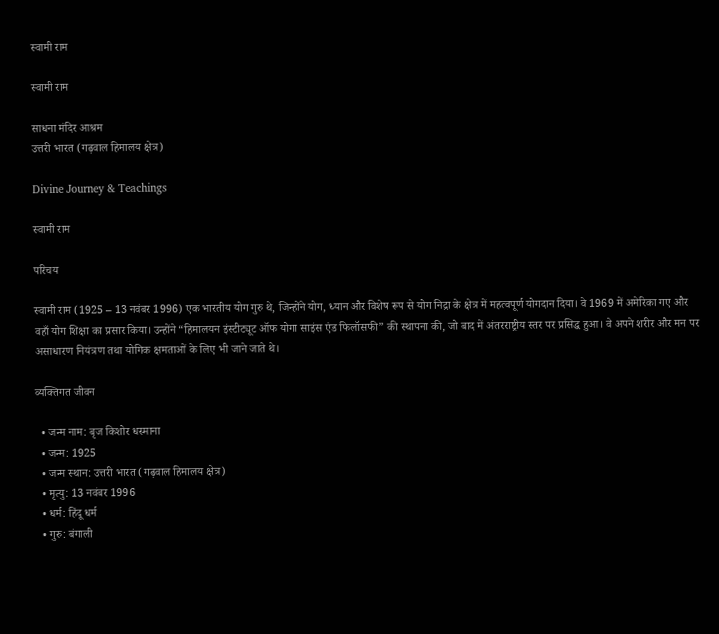स्वामी राम

स्वामी राम

साधना मंदिर आश्रम
उत्तरी भारत (गढ़वाल हिमालय क्षेत्र)

Divine Journey & Teachings

स्वामी राम

परिचय

स्वामी राम (1925 – 13 नवंबर 1996) एक भारतीय योग गुरु थे, जिन्होंने योग, ध्यान और विशेष रूप से योग निद्रा के क्षेत्र में महत्वपूर्ण योगदान दिया। वे 1969 में अमेरिका गए और वहाँ योग शिक्षा का प्रसार किया। उन्होंने “हिमालयन इंस्टीट्यूट ऑफ योगा साइंस एंड फिलॉसफी” की स्थापना की, जो बाद में अंतरराष्ट्रीय स्तर पर प्रसिद्ध हुआ। वे अपने शरीर और मन पर असाधारण नियंत्रण तथा योगिक क्षमताओं के लिए भी जाने जाते थे।

व्यक्तिगत जीवन

  • जन्म नाम: बृज किशोर धस्माना
  • जन्म: 1925
  • जन्म स्थान: उत्तरी भारत (गढ़वाल हिमालय क्षेत्र)
  • मृत्यु: 13 नवंबर 1996
  • धर्म: हिंदू धर्म
  • गुरु: बंगाली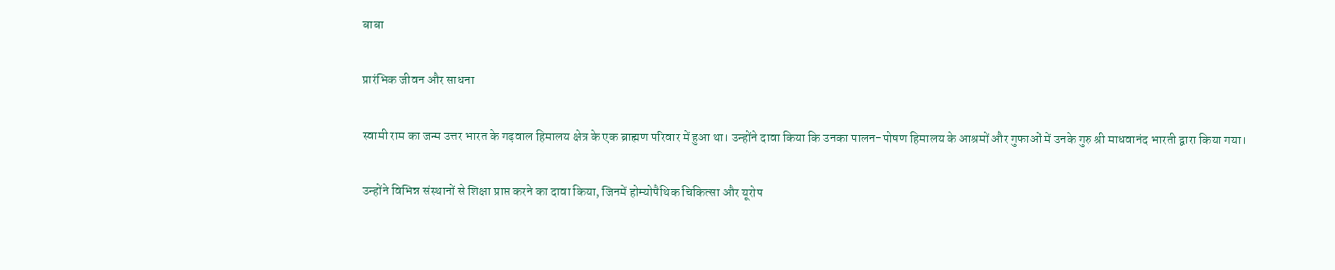बाबा

प्रारंभिक जीवन और साधना

स्वामी राम का जन्म उत्तर भारत के गढ़वाल हिमालय क्षेत्र के एक ब्राह्मण परिवार में हुआ था। उन्होंने दावा किया कि उनका पालन-पोषण हिमालय के आश्रमों और गुफाओं में उनके गुरु श्री माधवानंद भारती द्वारा किया गया।

उन्होंने विभिन्न संस्थानों से शिक्षा प्राप्त करने का दावा किया, जिनमें होम्योपैथिक चिकित्सा और यूरोप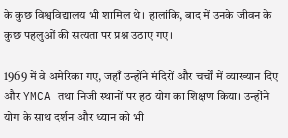के कुछ विश्वविद्यालय भी शामिल थे। हालांकि, बाद में उनके जीवन के कुछ पहलुओं की सत्यता पर प्रश्न उठाए गए।

1969 में वे अमेरिका गए, जहाँ उन्होंने मंदिरों और चर्चों में व्याख्यान दिए और YMCA तथा निजी स्थानों पर हठ योग का शिक्षण किया। उन्होंने योग के साथ दर्शन और ध्यान को भी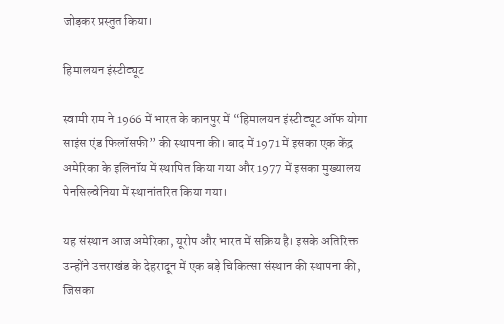जोड़कर प्रस्तुत किया।

हिमालयन इंस्टीट्यूट

स्वामी राम ने 1966 में भारत के कानपुर में “हिमालयन इंस्टीट्यूट ऑफ योगा साइंस एंड फिलॉसफी” की स्थापना की। बाद में 1971 में इसका एक केंद्र अमेरिका के इलिनॉय में स्थापित किया गया और 1977 में इसका मुख्यालय पेनसिल्वेनिया में स्थानांतरित किया गया।

यह संस्थान आज अमेरिका, यूरोप और भारत में सक्रिय है। इसके अतिरिक्त उन्होंने उत्तराखंड के देहरादून में एक बड़े चिकित्सा संस्थान की स्थापना की, जिसका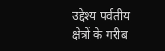उद्देश्य पर्वतीय क्षेत्रों के गरीब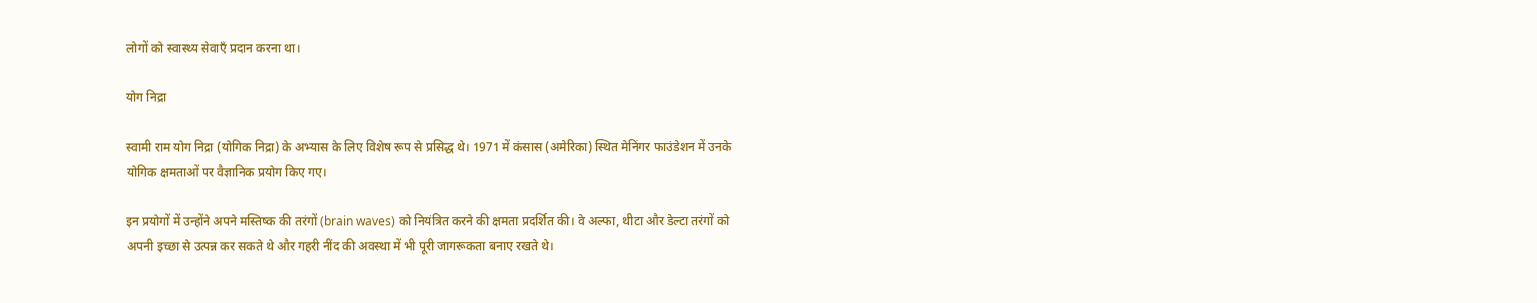लोगों को स्वास्थ्य सेवाएँ प्रदान करना था।

योग निद्रा

स्वामी राम योग निद्रा (योगिक निद्रा) के अभ्यास के लिए विशेष रूप से प्रसिद्ध थे। 1971 में कंसास (अमेरिका) स्थित मेनिंगर फाउंडेशन में उनके योगिक क्षमताओं पर वैज्ञानिक प्रयोग किए गए।

इन प्रयोगों में उन्होंने अपने मस्तिष्क की तरंगों (brain waves) को नियंत्रित करने की क्षमता प्रदर्शित की। वे अल्फा, थीटा और डेल्टा तरंगों को अपनी इच्छा से उत्पन्न कर सकते थे और गहरी नींद की अवस्था में भी पूरी जागरूकता बनाए रखते थे।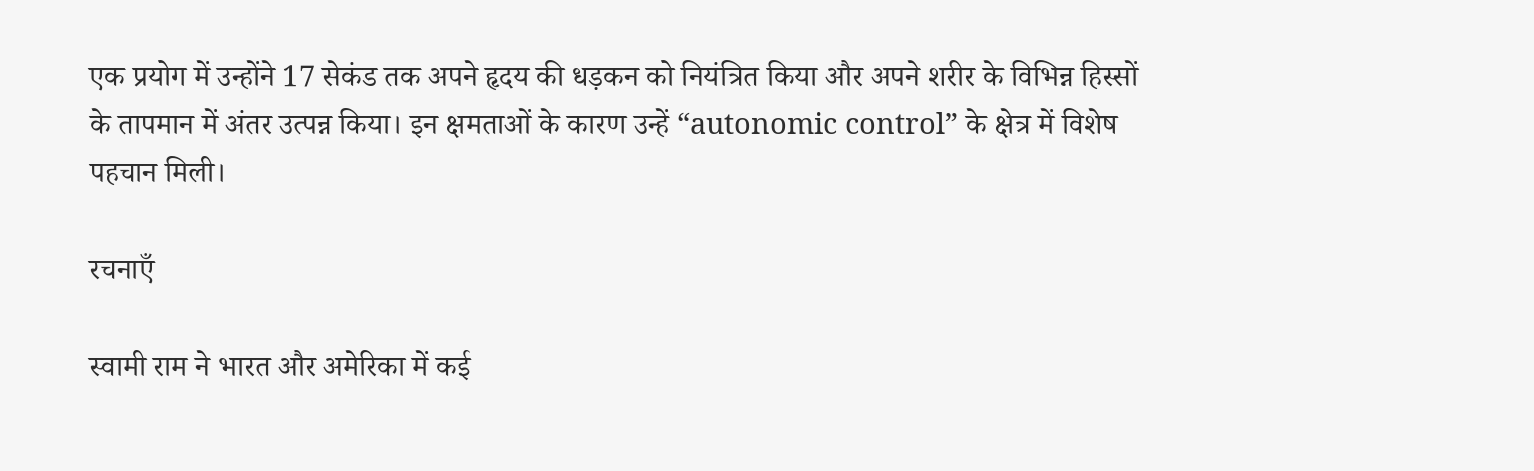एक प्रयोग में उन्होंने 17 सेकंड तक अपने हृदय की धड़कन को नियंत्रित किया और अपने शरीर के विभिन्न हिस्सों के तापमान में अंतर उत्पन्न किया। इन क्षमताओं के कारण उन्हें “autonomic control” के क्षेत्र में विशेष पहचान मिली।

रचनाएँ

स्वामी राम ने भारत और अमेरिका में कई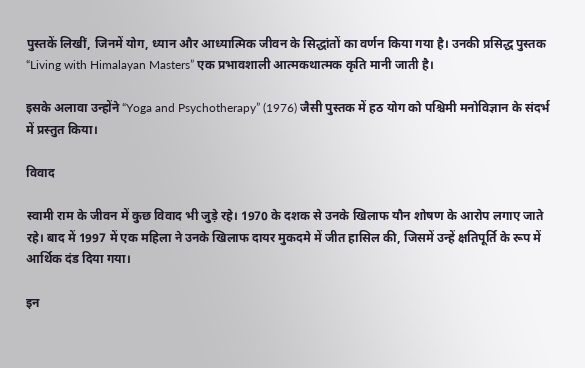पुस्तकें लिखीं, जिनमें योग, ध्यान और आध्यात्मिक जीवन के सिद्धांतों का वर्णन किया गया है। उनकी प्रसिद्ध पुस्तक “Living with Himalayan Masters” एक प्रभावशाली आत्मकथात्मक कृति मानी जाती है।

इसके अलावा उन्होंने “Yoga and Psychotherapy” (1976) जैसी पुस्तक में हठ योग को पश्चिमी मनोविज्ञान के संदर्भ में प्रस्तुत किया।

विवाद

स्वामी राम के जीवन में कुछ विवाद भी जुड़े रहे। 1970 के दशक से उनके खिलाफ यौन शोषण के आरोप लगाए जाते रहे। बाद में 1997 में एक महिला ने उनके खिलाफ दायर मुकदमे में जीत हासिल की, जिसमें उन्हें क्षतिपूर्ति के रूप में आर्थिक दंड दिया गया।

इन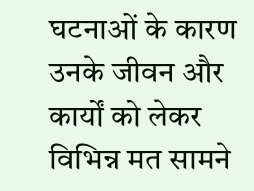घटनाओं के कारण उनके जीवन और कार्यों को लेकर विभिन्न मत सामने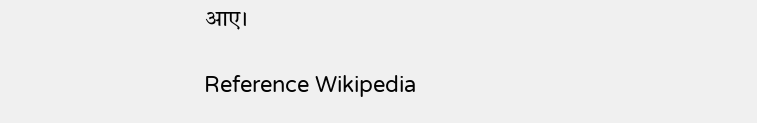आए।

Reference Wikipedia